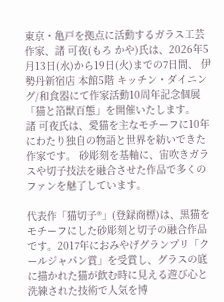東京・亀戸を拠点に活動するガラス工芸作家、諸 可夜(もろ かや)氏は、2026年5月13日(水)から19日(火)までの7日間、 伊勢丹新宿店 本館5階 キッチン・ダイニング/和食器にて作家活動10周年記念個展「猫と箔獣百態」を開催いたします。
諸 可夜氏は、愛猫を主なモチーフに10年にわたり独自の物語と世界を紡いできた作家です。 砂彫刻を基軸に、宙吹きガラスや切子技法を融合させた作品で多くのファンを魅了しています。

代表作「猫切子®」(登録商標)は、黒猫をモチーフにした砂彫刻と切子の融合作品です。2017年におみやげグランプリ「クールジャパン賞」を受賞し、グラスの底に描かれた猫が飲む時に見える遊び心と洗練された技術で人気を博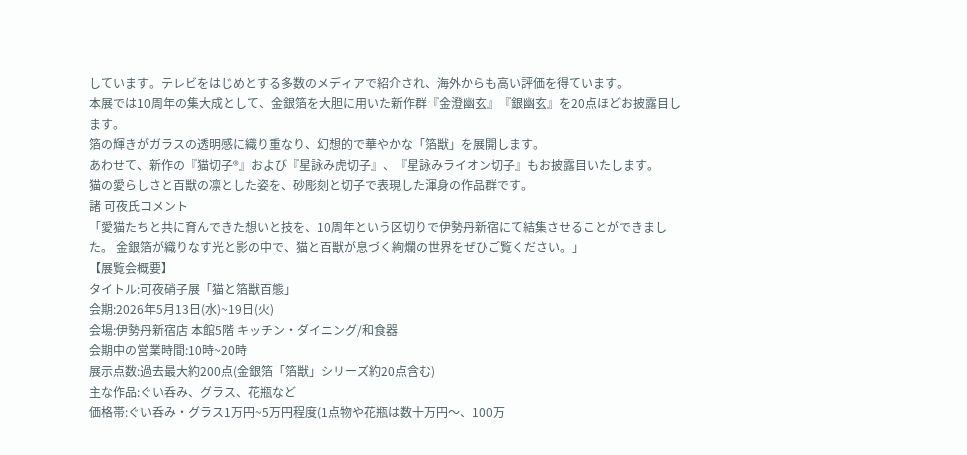しています。テレビをはじめとする多数のメディアで紹介され、海外からも高い評価を得ています。
本展では10周年の集大成として、金銀箔を大胆に用いた新作群『金澄幽玄』『銀幽玄』を20点ほどお披露目します。
箔の輝きがガラスの透明感に織り重なり、幻想的で華やかな「箔獣」を展開します。
あわせて、新作の『猫切子®』および『星詠み虎切子』、『星詠みライオン切子』もお披露目いたします。
猫の愛らしさと百獣の凛とした姿を、砂彫刻と切子で表現した渾身の作品群です。
諸 可夜氏コメント
「愛猫たちと共に育んできた想いと技を、10周年という区切りで伊勢丹新宿にて結集させることができました。 金銀箔が織りなす光と影の中で、猫と百獣が息づく絢爛の世界をぜひご覧ください。」
【展覧会概要】
タイトル:可夜硝子展「猫と箔獣百態」
会期:2026年5月13日(水)~19日(火)
会場:伊勢丹新宿店 本館5階 キッチン・ダイニング/和食器
会期中の営業時間:10時~20時
展示点数:過去最大約200点(金銀箔「箔獣」シリーズ約20点含む)
主な作品:ぐい呑み、グラス、花瓶など
価格帯:ぐい呑み・グラス1万円~5万円程度(1点物や花瓶は数十万円〜、100万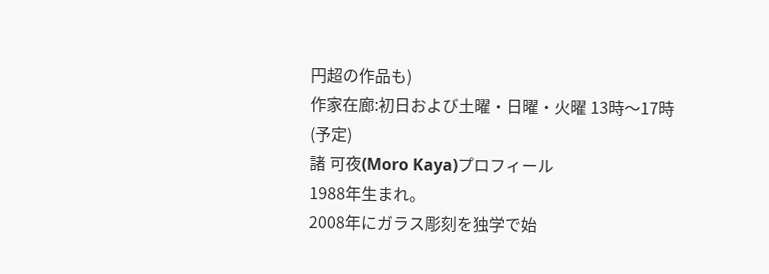円超の作品も)
作家在廊:初日および土曜・日曜・火曜 13時〜17時(予定)
諸 可夜(Moro Kaya)プロフィール
1988年生まれ。
2008年にガラス彫刻を独学で始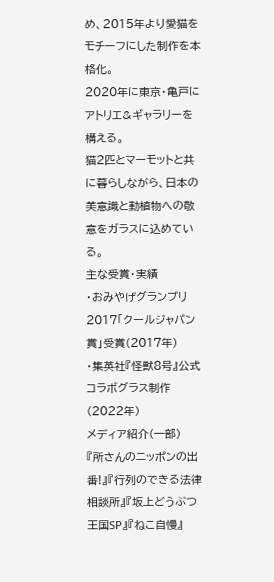め、2015年より愛猫をモチーフにした制作を本格化。
2020年に東京・亀戸にアトリエ&ギャラリーを構える。
猫2匹とマーモットと共に暮らしながら、日本の美意識と動植物への敬意をガラスに込めている。
主な受賞・実績
・おみやげグランプリ2017「クールジャパン賞」受賞(2017年)
・集英社『怪獣8号』公式コラボグラス制作(2022年)
メディア紹介(一部)
『所さんのニッポンの出番!』『行列のできる法律相談所』『坂上どうぶつ王国SP』『ねこ自慢』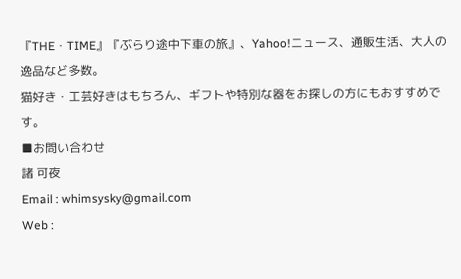『THE・TIME』『ぶらり途中下車の旅』、Yahoo!ニュース、通販生活、大人の逸品など多数。
猫好き・工芸好きはもちろん、ギフトや特別な器をお探しの方にもおすすめです。
■お問い合わせ
諸 可夜
Email : whimsysky@gmail.com
Web :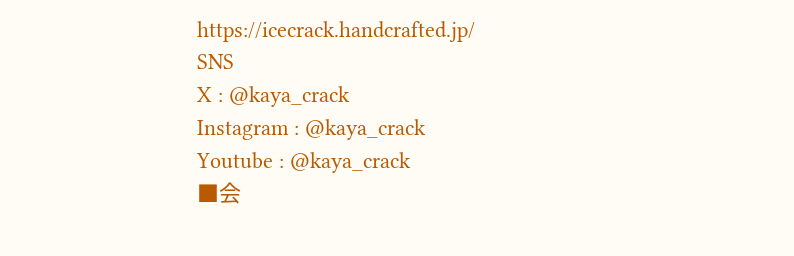https://icecrack.handcrafted.jp/
SNS
X : @kaya_crack
Instagram : @kaya_crack
Youtube : @kaya_crack
■会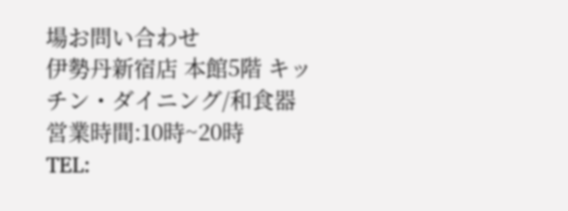場お問い合わせ
伊勢丹新宿店 本館5階 キッチン・ダイニング/和食器
営業時間:10時~20時
TEL: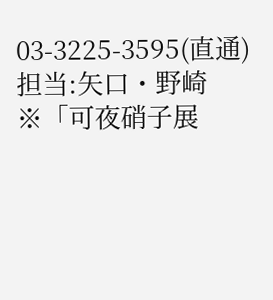03-3225-3595(直通) 担当:矢口・野崎
※「可夜硝子展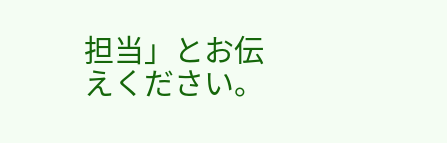担当」とお伝えください。